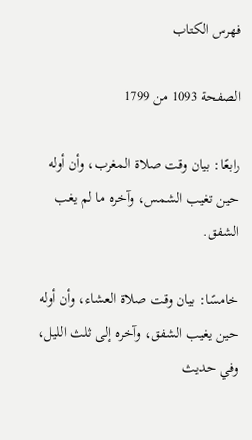فهرس الكتاب

الصفحة 1093 من 1799

رابعًا: بيان وقت صلاة المغرب، وأن أوله حين تغيب الشمس، وآخره ما لم يغب الشفق.

خامسًا: بيان وقت صلاة العشاء، وأن أوله حين يغيب الشفق، وآخره إلى ثلث الليل، وفي حديث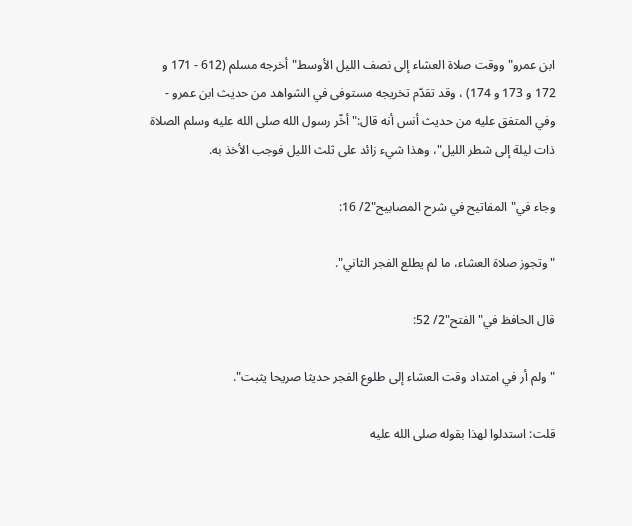ابن عمرو"ووقت صلاة العشاء إلى نصف الليل الأوسط"أخرجه مسلم (612 - 171 و 172 و 173 و 174) ، وقد تقدّم تخريجه مستوفى في الشواهد من حديث ابن عمرو - وفي المتفق عليه من حديث أنس أنه قال:"أخّر رسول الله صلى الله عليه وسلم الصلاة ذات ليلة إلى شطر الليل"، وهذا شيء زائد على ثلث الليل فوجب الأخذ به.

وجاء في"المفاتيح في شرح المصابيح"2/ 16:

"وتجوز صلاة العشاء، ما لم يطلع الفجر الثاني".

قال الحافظ في"الفتح"2/ 52:

"ولم أر في امتداد وقت العشاء إلى طلوع الفجر حديثا صريحا يثبت".

قلت: استدلوا لهذا بقوله صلى الله عليه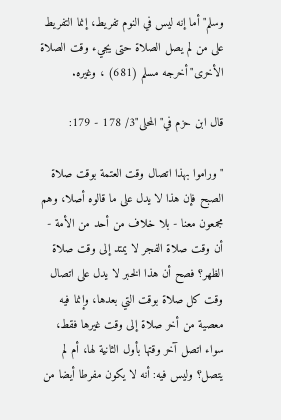وسلم"أما إنه ليس في النوم تفريط، إنما التفريط على من لم يصل الصلاة حتى يجيء وقت الصلاة الأخرى"أخرجه مسلم (681) ، وغيره.

قال ابن حزم في"المحلى"3/ 178 - 179:

"وراموا بهذا اتصال وقت العتمة بوقت صلاة الصبح فإن هذا لا يدل على ما قالوه أصلا، وهم مجمعون معنا - بلا خلاف من أحد من الأمة - أن وقت صلاة الفجر لا يمتد إلى وقت صلاة الظهر؟ فصح أن هذا الخبر لا يدل على اتصال وقت كل صلاة بوقت التي بعدها، وإنما فيه معصية من أخر صلاة إلى وقت غيرها فقط، سواء اتصل آخر وقتها بأول الثانية لها، أم لم يتصل؟ وليس فيه: أنه لا يكون مفرطا أيضا من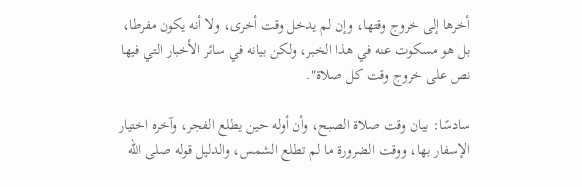أخرها إلى خروج وقتها، وإن لم يدخل وقت أخرى، ولا أنه يكون مفرطا، بل هو مسكوت عنه في هذا الخبر، ولكن بيانه في سائر الأخبار التي فيها نص على خروج وقت كل صلاة".

سادسًا: بيان وقت صلاة الصبح، وأن أوله حين يطلع الفجر، وآخره اختيار الإسفار بها، ووقت الضرورة ما لم تطلع الشمس، والدليل قوله صلى الله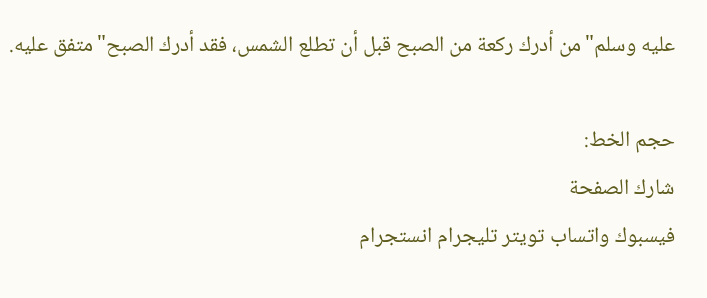عليه وسلم"من أدرك ركعة من الصبح قبل أن تطلع الشمس، فقد أدرك الصبح"متفق عليه.

حجم الخط:
شارك الصفحة
فيسبوك واتساب تويتر تليجرام انستجرام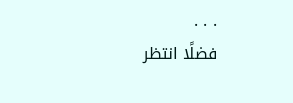. . .
فضلًا انتظر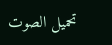تحميل الصوت